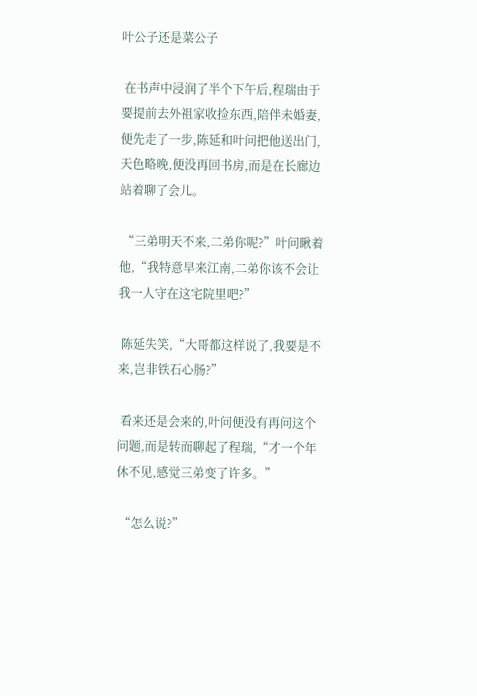叶公子还是菜公子

 在书声中浸润了半个下午后,程瑞由于要提前去外祖家收捡东西,陪伴未婚妻,便先走了一步,陈延和叶问把他送出门,天色略晚,便没再回书房,而是在长廊边站着聊了会儿。

 “三弟明天不来,二弟你呢?”叶问瞅着他,“我特意早来江南,二弟你该不会让我一人守在这宅院里吧?”

 陈延失笑,“大哥都这样说了,我要是不来,岂非铁石心肠?”

 看来还是会来的,叶问便没有再问这个问题,而是转而聊起了程瑞,“才一个年休不见,感觉三弟变了许多。”

 “怎么说?”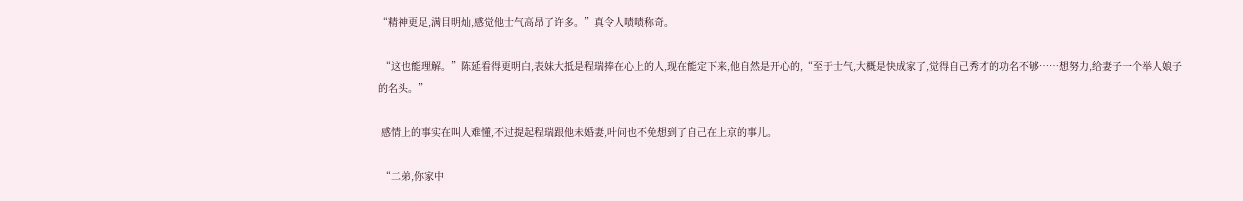“精神更足,满目明灿,感觉他士气高昂了许多。”真令人啧啧称奇。

 “这也能理解。”陈延看得更明白,表妹大抵是程瑞捧在心上的人,现在能定下来,他自然是开心的,“至于士气,大概是快成家了,觉得自己秀才的功名不够……想努力,给妻子一个举人娘子的名头。”

 感情上的事实在叫人难懂,不过提起程瑞跟他未婚妻,叶问也不免想到了自己在上京的事儿。

 “二弟,你家中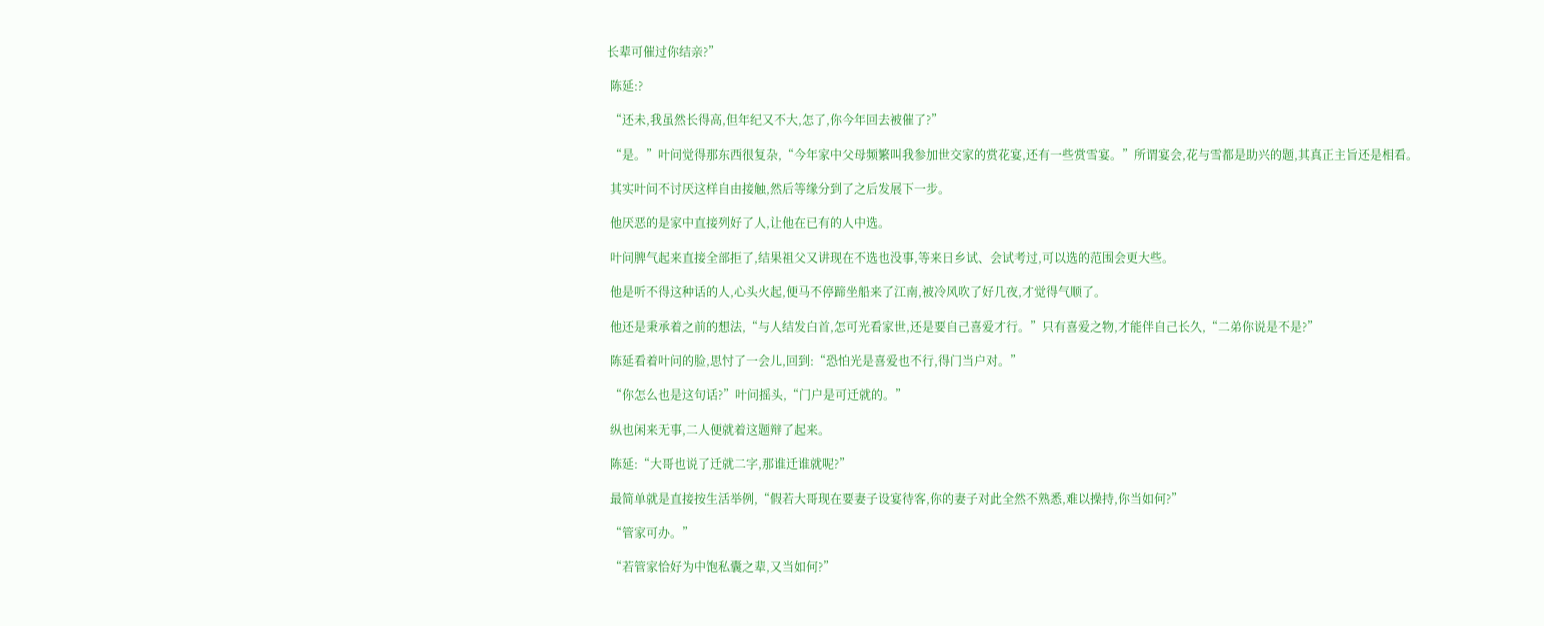长辈可催过你结亲?”

 陈延:?

 “还未,我虽然长得高,但年纪又不大,怎了,你今年回去被催了?”

 “是。”叶问觉得那东西很复杂,“今年家中父母频繁叫我参加世交家的赏花宴,还有一些赏雪宴。”所谓宴会,花与雪都是助兴的题,其真正主旨还是相看。

 其实叶问不讨厌这样自由接触,然后等缘分到了之后发展下一步。

 他厌恶的是家中直接列好了人,让他在已有的人中选。

 叶问脾气起来直接全部拒了,结果祖父又讲现在不选也没事,等来日乡试、会试考过,可以选的范围会更大些。

 他是听不得这种话的人,心头火起,便马不停蹄坐船来了江南,被冷风吹了好几夜,才觉得气顺了。

 他还是秉承着之前的想法,“与人结发白首,怎可光看家世,还是要自己喜爱才行。”只有喜爱之物,才能伴自己长久,“二弟你说是不是?”

 陈延看着叶问的脸,思忖了一会儿,回到:“恐怕光是喜爱也不行,得门当户对。”

 “你怎么也是这句话?”叶问摇头,“门户是可迁就的。”

 纵也闲来无事,二人便就着这题辩了起来。

 陈延:“大哥也说了迁就二字,那谁迁谁就呢?”

 最简单就是直接按生活举例,“假若大哥现在要妻子设宴待客,你的妻子对此全然不熟悉,难以操持,你当如何?”

 “管家可办。”

 “若管家恰好为中饱私囊之辈,又当如何?”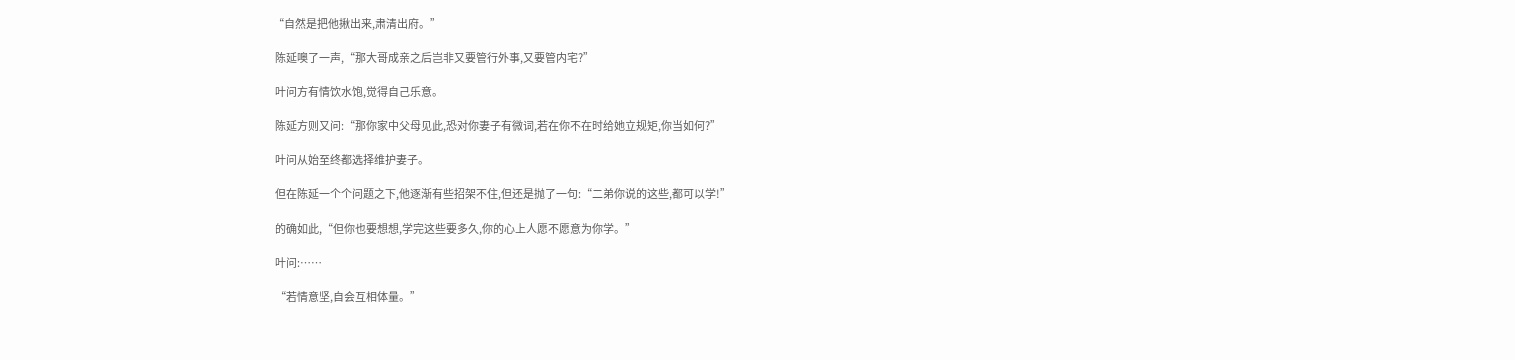“自然是把他揪出来,肃清出府。”

 陈延噢了一声,“那大哥成亲之后岂非又要管行外事,又要管内宅?”

 叶问方有情饮水饱,觉得自己乐意。

 陈延方则又问:“那你家中父母见此,恐对你妻子有微词,若在你不在时给她立规矩,你当如何?”

 叶问从始至终都选择维护妻子。

 但在陈延一个个问题之下,他逐渐有些招架不住,但还是抛了一句:“二弟你说的这些,都可以学!”

 的确如此,“但你也要想想,学完这些要多久,你的心上人愿不愿意为你学。”

 叶问:……

 “若情意坚,自会互相体量。”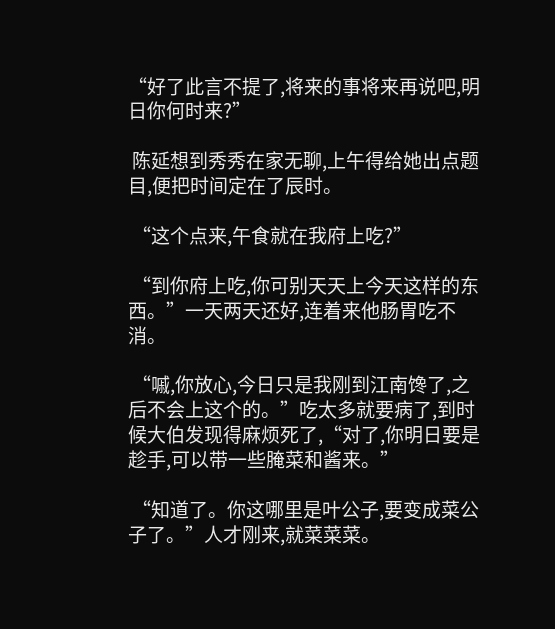“好了此言不提了,将来的事将来再说吧,明日你何时来?”

 陈延想到秀秀在家无聊,上午得给她出点题目,便把时间定在了辰时。

 “这个点来,午食就在我府上吃?”

 “到你府上吃,你可别天天上今天这样的东西。”一天两天还好,连着来他肠胃吃不消。

 “嘁,你放心,今日只是我刚到江南馋了,之后不会上这个的。”吃太多就要病了,到时候大伯发现得麻烦死了,“对了,你明日要是趁手,可以带一些腌菜和酱来。”

 “知道了。你这哪里是叶公子,要变成菜公子了。”人才刚来,就菜菜菜。